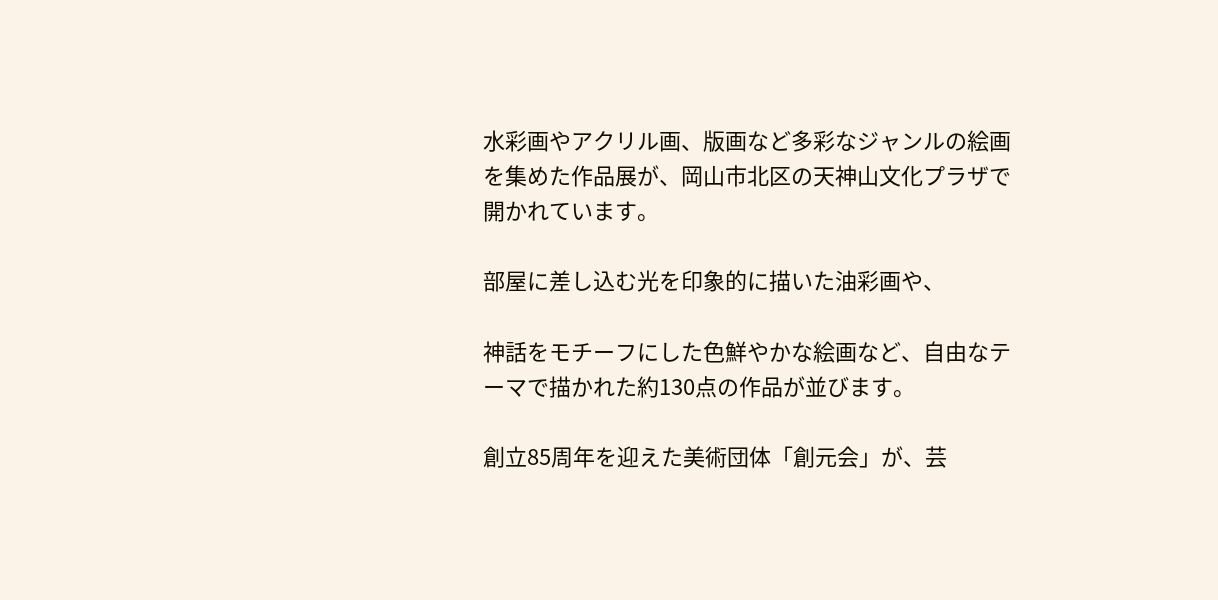水彩画やアクリル画、版画など多彩なジャンルの絵画を集めた作品展が、岡山市北区の天神山文化プラザで開かれています。

部屋に差し込む光を印象的に描いた油彩画や、

神話をモチーフにした色鮮やかな絵画など、自由なテーマで描かれた約130点の作品が並びます。

創立85周年を迎えた美術団体「創元会」が、芸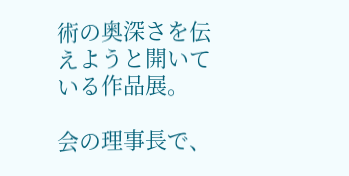術の奥深さを伝えようと開いている作品展。

会の理事長で、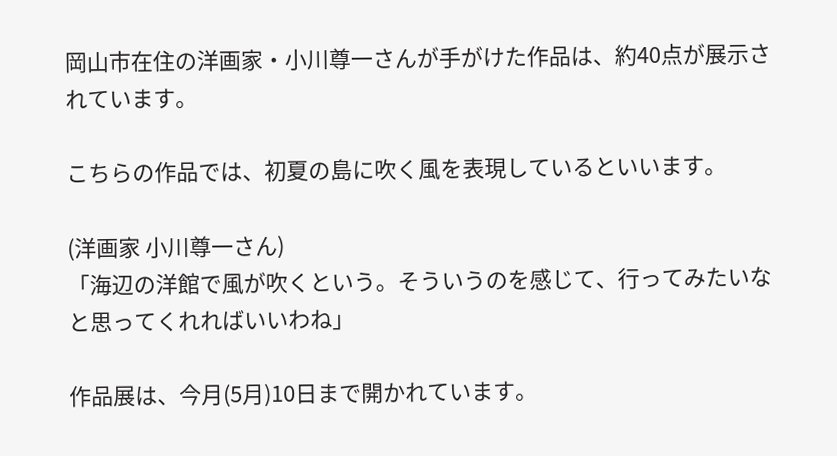岡山市在住の洋画家・小川尊一さんが手がけた作品は、約40点が展示されています。

こちらの作品では、初夏の島に吹く風を表現しているといいます。

(洋画家 小川尊一さん)
「海辺の洋館で風が吹くという。そういうのを感じて、行ってみたいなと思ってくれればいいわね」

作品展は、今月(5月)10日まで開かれています。